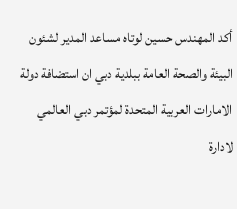أكد المهندس حسين لوتاه مساعد المدير لشئون البيئة والصحة العامة ببلدية دبي ان استضافة دولة الامارات العربية المتحدة لمؤتمر دبي العالمي لادارة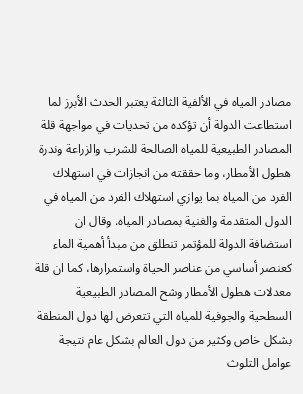مصادر المياه في الألفية الثالثة يعتبر الحدث الأبرز لما استطاعت الدولة أن تؤكده من تحديات في مواجهة قلة المصادر الطبيعية للمياه الصالحة للشرب والزراعة وندرة هطول الأمطار، وما حققته من انجازات في استهلاك الفرد من المياه بما يوازي استهلاك الفرد من المياه في الدول المتقدمة والغنية بمصادر المياه. وقال ان استضافة الدولة للمؤتمر تنطلق من مبدأ أهمية الماء كعنصر أساسي من عناصر الحياة واستمرارها، كما ان قلة معدلات هطول الأمطار وشح المصادر الطبيعية السطحية والجوفية للمياه التي تتعرض لها دول المنطقة بشكل خاص وكثير من دول العالم بشكل عام نتيجة عوامل التلوث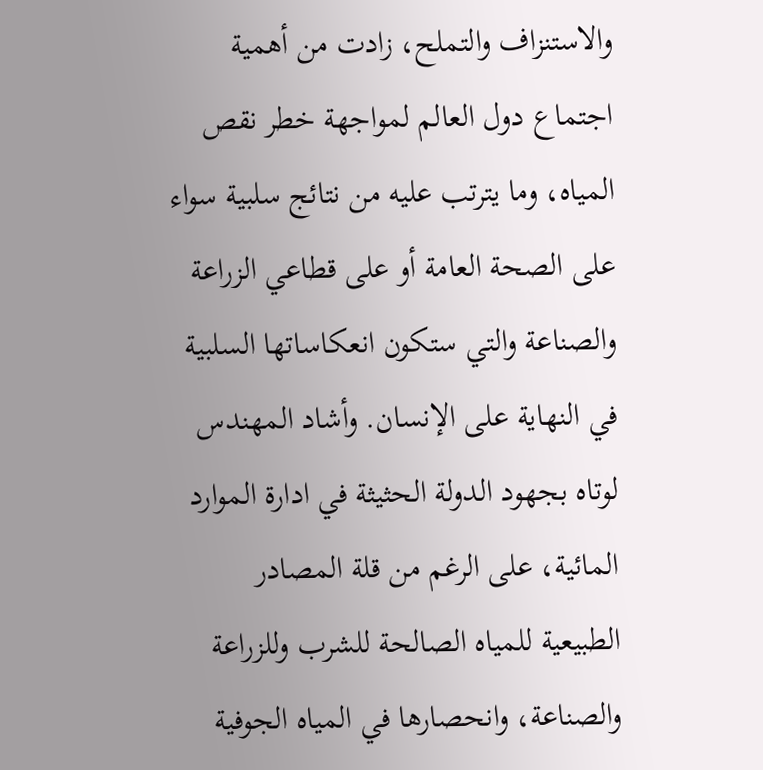والاستنزاف والتملح، زادت من أهمية اجتماع دول العالم لمواجهة خطر نقص المياه، وما يترتب عليه من نتائج سلبية سواء على الصحة العامة أو على قطاعي الزراعة والصناعة والتي ستكون انعكاساتها السلبية في النهاية على الإنسان. وأشاد المهندس لوتاه بجهود الدولة الحثيثة في ادارة الموارد المائية، على الرغم من قلة المصادر الطبيعية للمياه الصالحة للشرب وللزراعة والصناعة، وانحصارها في المياه الجوفية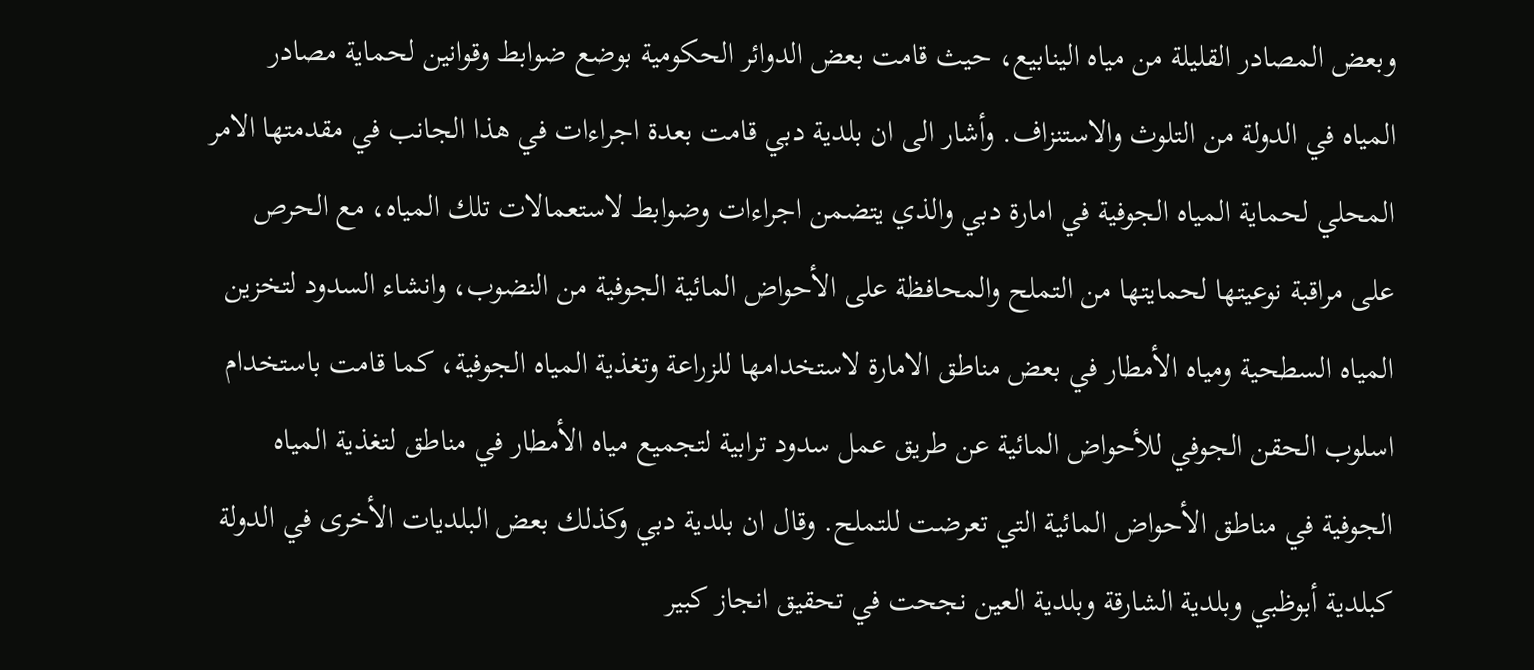وبعض المصادر القليلة من مياه الينابيع، حيث قامت بعض الدوائر الحكومية بوضع ضوابط وقوانين لحماية مصادر المياه في الدولة من التلوث والاستنزاف. وأشار الى ان بلدية دبي قامت بعدة اجراءات في هذا الجانب في مقدمتها الامر المحلي لحماية المياه الجوفية في امارة دبي والذي يتضمن اجراءات وضوابط لاستعمالات تلك المياه، مع الحرص على مراقبة نوعيتها لحمايتها من التملح والمحافظة على الأحواض المائية الجوفية من النضوب، وانشاء السدود لتخزين المياه السطحية ومياه الأمطار في بعض مناطق الامارة لاستخدامها للزراعة وتغذية المياه الجوفية، كما قامت باستخدام اسلوب الحقن الجوفي للأحواض المائية عن طريق عمل سدود ترابية لتجميع مياه الأمطار في مناطق لتغذية المياه الجوفية في مناطق الأحواض المائية التي تعرضت للتملح. وقال ان بلدية دبي وكذلك بعض البلديات الأخرى في الدولة كبلدية أبوظبي وبلدية الشارقة وبلدية العين نجحت في تحقيق انجاز كبير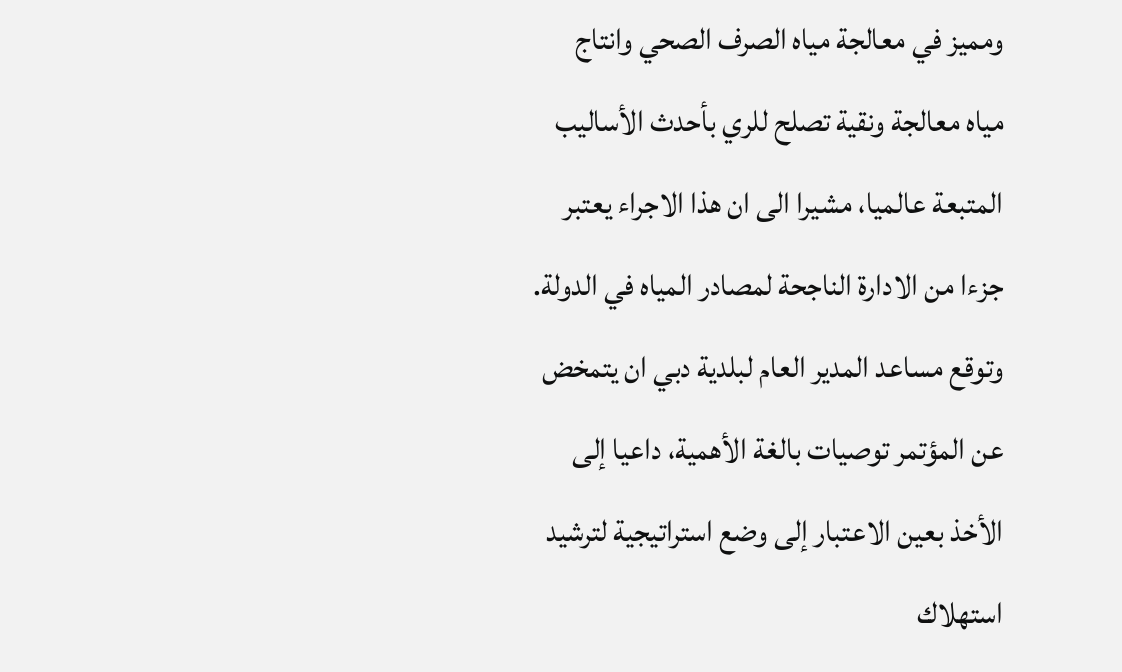ومميز في معالجة مياه الصرف الصحي وانتاج مياه معالجة ونقية تصلح للري بأحدث الأساليب المتبعة عالميا، مشيرا الى ان هذا الاجراء يعتبر جزءا من الادارة الناجحة لمصادر المياه في الدولة. وتوقع مساعد المدير العام لبلدية دبي ان يتمخض عن المؤتمر توصيات بالغة الأهمية، داعيا إلى الأخذ بعين الاعتبار إلى وضع استراتيجية لترشيد استهلاك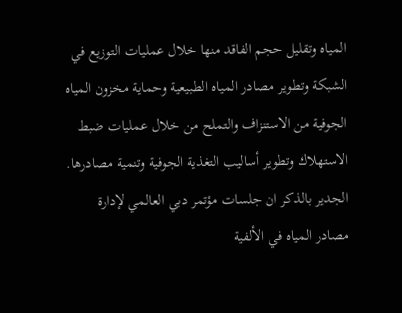المياه وتقليل حجم الفاقد منها خلال عمليات التوزيع في الشبكة وتطوير مصادر المياه الطبيعية وحماية مخزون المياه الجوفية من الاستنزاف والتملح من خلال عمليات ضبط الاستهلاك وتطوير أساليب التغذية الجوفية وتنمية مصادرها. الجدير بالذكر ان جلسات مؤتمر دبي العالمي لإدارة مصادر المياه في الألفية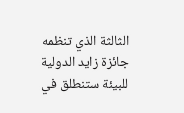الثالثة الذي تنظمه جائزة زايد الدولية للبيئة ستنطلق في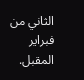الثاني من فبراير المقبل.